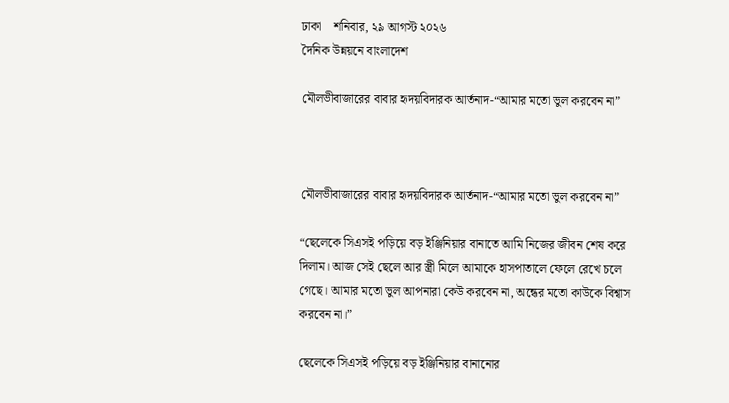ঢাকা    শনিবার, ২৯ আগস্ট ২০২৬
দৈনিক উন্নয়নে বাংলাদেশ

মৌলভীবাজারের বাবার হৃদয়বিদারক আর্তনাদ-“আমার মতো ভুল করবেন না”



মৌলভীবাজারের বাবার হৃদয়বিদারক আর্তনাদ-“আমার মতো ভুল করবেন না”

“ছেলেকে সিএসই পড়িয়ে বড় ইঞ্জিনিয়ার বানাতে আমি নিজের জীবন শেষ করে দিলাম। আজ সেই ছেলে আর স্ত্রী মিলে আমাকে হাসপাতালে ফেলে রেখে চলে গেছে। আমার মতো ভুল আপনারা কেউ করবেন না, অন্ধের মতো কাউকে বিশ্বাস করবেন না।”

ছেলেকে সিএসই পড়িয়ে বড় ইঞ্জিনিয়ার বানানোর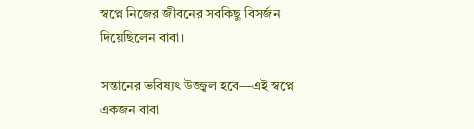স্বপ্নে নিজের জীবনের সবকিছু বিসর্জন দিয়েছিলেন বাবা।

সন্তানের ভবিষ্যৎ উজ্জ্বল হবে—এই স্বপ্নে একজন বাবা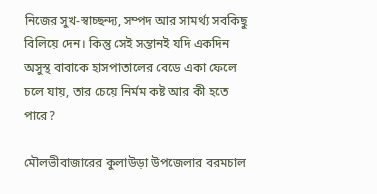নিজের সুখ-স্বাচ্ছন্দ্য, সম্পদ আর সামর্থ্য সবকিছু বিলিয়ে দেন। কিন্তু সেই সন্তানই যদি একদিন অসুস্থ বাবাকে হাসপাতালের বেডে একা ফেলে চলে যায়, তার চেয়ে নির্মম কষ্ট আর কী হতে পারে?

মৌলভীবাজারের কুলাউড়া উপজেলার বরমচাল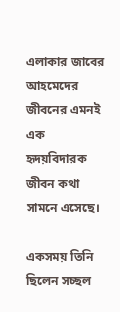এলাকার জাবের আহমেদের জীবনের এমনই এক হৃদয়বিদারক জীবন কথা সামনে এসেছে।

একসময় তিনি ছিলেন সচ্ছল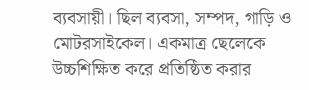ব্যবসায়ী। ছিল ব্যবসা, সম্পদ, গাড়ি ও মোটরসাইকেল। একমাত্র ছেলেকে উচ্চশিক্ষিত করে প্রতিষ্ঠিত করার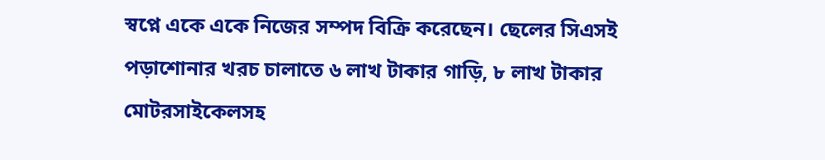স্বপ্নে একে একে নিজের সম্পদ বিক্রি করেছেন। ছেলের সিএসই পড়াশোনার খরচ চালাতে ৬ লাখ টাকার গাড়ি, ৮ লাখ টাকার মোটরসাইকেলসহ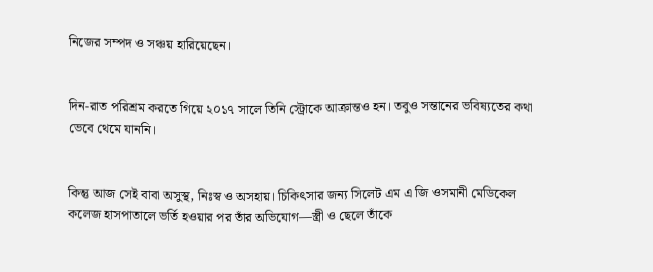নিজের সম্পদ ও সঞ্চয় হারিয়েছেন।


দিন-রাত পরিশ্রম করতে গিয়ে ২০১৭ সালে তিনি স্ট্রোকে আক্রান্তও হন। তবুও সন্তানের ভবিষ্যতের কথা ভেবে থেমে যাননি।


কিন্তু আজ সেই বাবা অসুস্থ, নিঃস্ব ও অসহায়। চিকিৎসার জন্য সিলেট এম এ জি ওসমানী মেডিকেল কলেজ হাসপাতালে ভর্তি হওয়ার পর তাঁর অভিযোগ—স্ত্রী ও ছেলে তাঁকে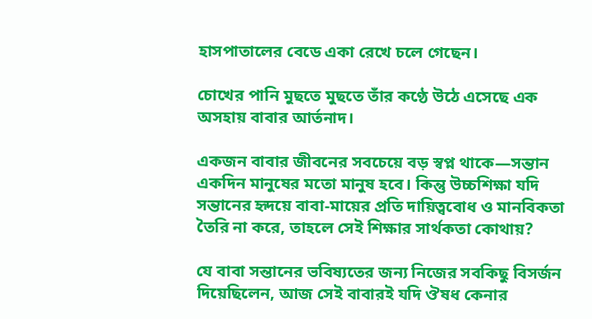হাসপাতালের বেডে একা রেখে চলে গেছেন।

চোখের পানি মুছতে মুছতে তাঁর কণ্ঠে উঠে এসেছে এক অসহায় বাবার আর্তনাদ।

একজন বাবার জীবনের সবচেয়ে বড় স্বপ্ন থাকে—সন্তান একদিন মানুষের মতো মানুষ হবে। কিন্তু উচ্চশিক্ষা যদি সন্তানের হৃদয়ে বাবা-মায়ের প্রতি দায়িত্ববোধ ও মানবিকতা তৈরি না করে, তাহলে সেই শিক্ষার সার্থকতা কোথায়?

যে বাবা সন্তানের ভবিষ্যতের জন্য নিজের সবকিছু বিসর্জন দিয়েছিলেন, আজ সেই বাবারই যদি ঔষধ কেনার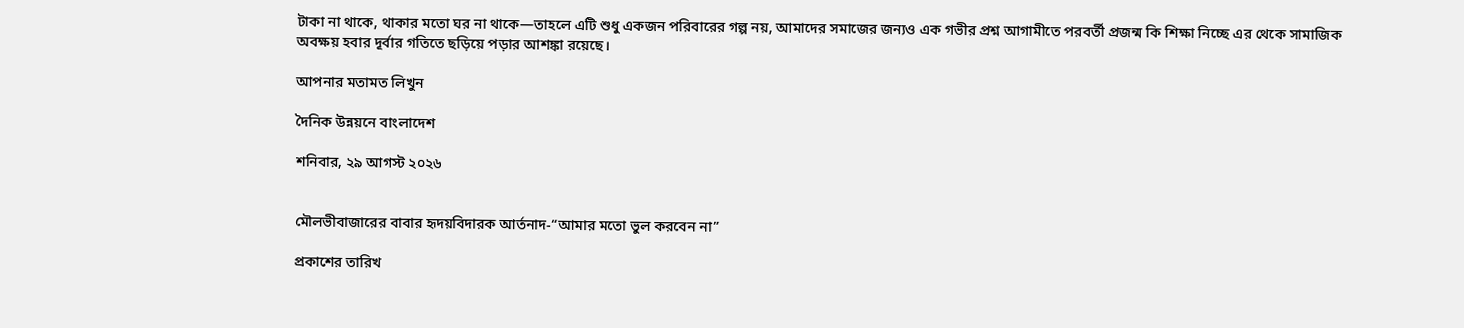টাকা না থাকে, থাকার মতো ঘর না থাকে—তাহলে এটি শুধু একজন পরিবারের গল্প নয়, আমাদের সমাজের জন্যও এক গভীর প্রশ্ন আগামীতে পরবর্তী প্রজন্ম কি শিক্ষা নিচ্ছে এর থেকে সামাজিক অবক্ষয় হবার দূর্বার গতিতে ছড়িয়ে পড়ার আশঙ্কা রয়েছে।

আপনার মতামত লিখুন

দৈনিক উন্নয়নে বাংলাদেশ

শনিবার, ২৯ আগস্ট ২০২৬


মৌলভীবাজারের বাবার হৃদয়বিদারক আর্তনাদ-“আমার মতো ভুল করবেন না”

প্রকাশের তারিখ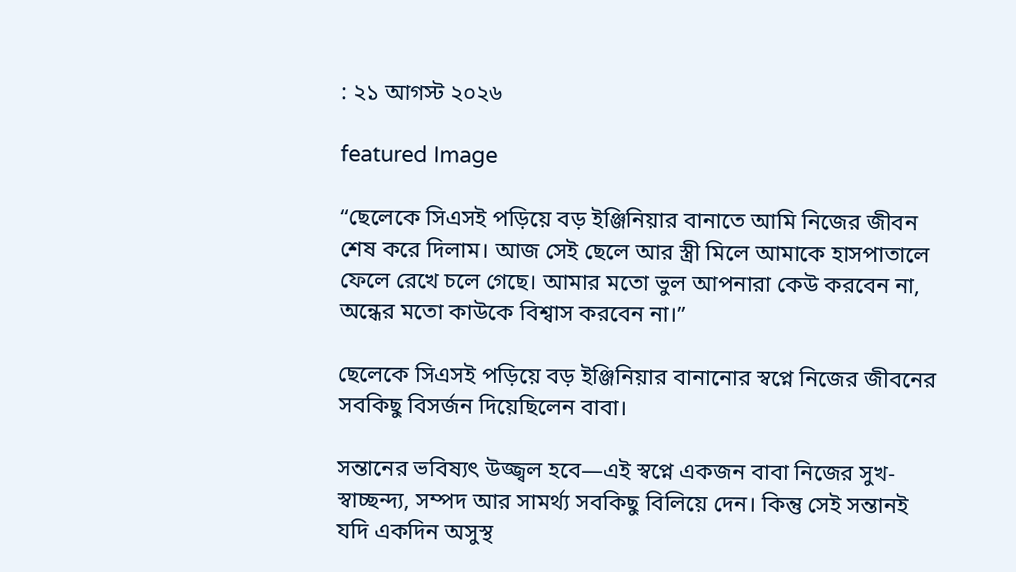: ২১ আগস্ট ২০২৬

featured Image

“ছেলেকে সিএসই পড়িয়ে বড় ইঞ্জিনিয়ার বানাতে আমি নিজের জীবন শেষ করে দিলাম। আজ সেই ছেলে আর স্ত্রী মিলে আমাকে হাসপাতালে ফেলে রেখে চলে গেছে। আমার মতো ভুল আপনারা কেউ করবেন না, অন্ধের মতো কাউকে বিশ্বাস করবেন না।”

ছেলেকে সিএসই পড়িয়ে বড় ইঞ্জিনিয়ার বানানোর স্বপ্নে নিজের জীবনের সবকিছু বিসর্জন দিয়েছিলেন বাবা।

সন্তানের ভবিষ্যৎ উজ্জ্বল হবে—এই স্বপ্নে একজন বাবা নিজের সুখ-স্বাচ্ছন্দ্য, সম্পদ আর সামর্থ্য সবকিছু বিলিয়ে দেন। কিন্তু সেই সন্তানই যদি একদিন অসুস্থ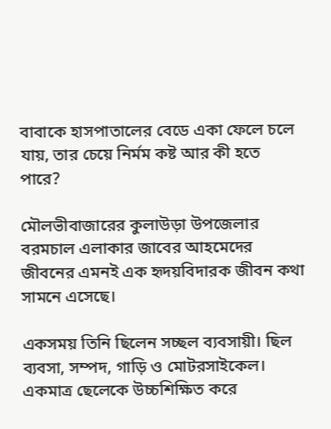বাবাকে হাসপাতালের বেডে একা ফেলে চলে যায়, তার চেয়ে নির্মম কষ্ট আর কী হতে পারে?

মৌলভীবাজারের কুলাউড়া উপজেলার বরমচাল এলাকার জাবের আহমেদের জীবনের এমনই এক হৃদয়বিদারক জীবন কথা সামনে এসেছে।

একসময় তিনি ছিলেন সচ্ছল ব্যবসায়ী। ছিল ব্যবসা, সম্পদ, গাড়ি ও মোটরসাইকেল। একমাত্র ছেলেকে উচ্চশিক্ষিত করে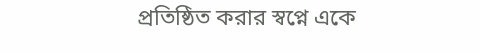প্রতিষ্ঠিত করার স্বপ্নে একে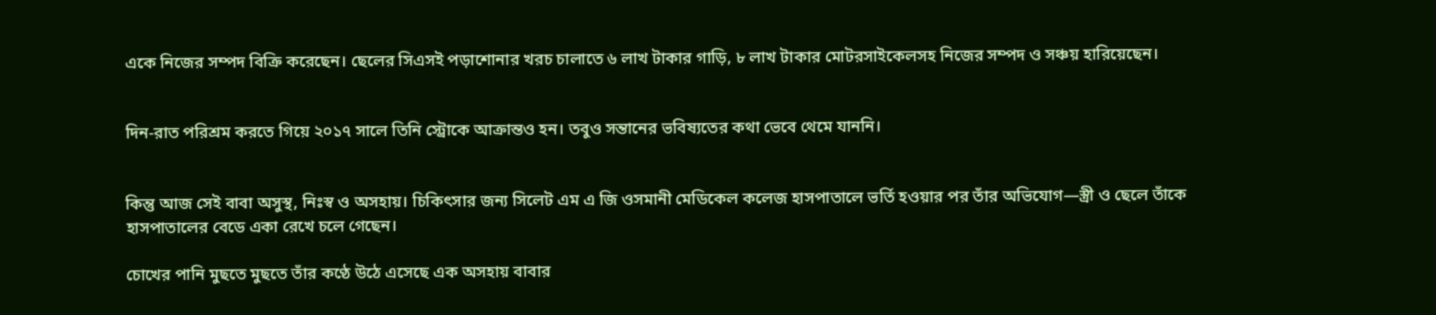একে নিজের সম্পদ বিক্রি করেছেন। ছেলের সিএসই পড়াশোনার খরচ চালাতে ৬ লাখ টাকার গাড়ি, ৮ লাখ টাকার মোটরসাইকেলসহ নিজের সম্পদ ও সঞ্চয় হারিয়েছেন।


দিন-রাত পরিশ্রম করতে গিয়ে ২০১৭ সালে তিনি স্ট্রোকে আক্রান্তও হন। তবুও সন্তানের ভবিষ্যতের কথা ভেবে থেমে যাননি।


কিন্তু আজ সেই বাবা অসুস্থ, নিঃস্ব ও অসহায়। চিকিৎসার জন্য সিলেট এম এ জি ওসমানী মেডিকেল কলেজ হাসপাতালে ভর্তি হওয়ার পর তাঁর অভিযোগ—স্ত্রী ও ছেলে তাঁকে হাসপাতালের বেডে একা রেখে চলে গেছেন।

চোখের পানি মুছতে মুছতে তাঁর কণ্ঠে উঠে এসেছে এক অসহায় বাবার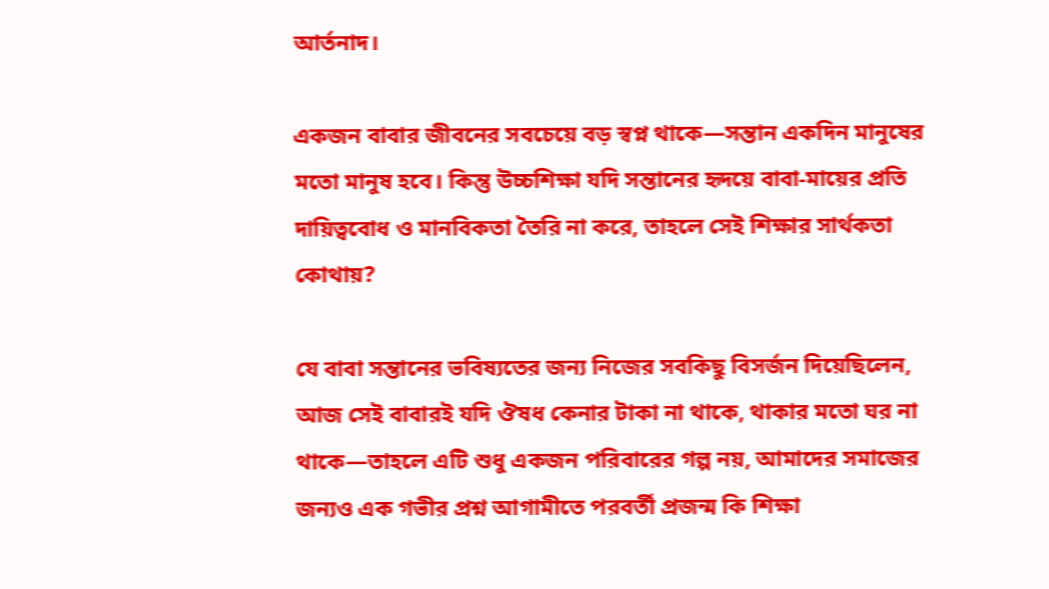আর্তনাদ।

একজন বাবার জীবনের সবচেয়ে বড় স্বপ্ন থাকে—সন্তান একদিন মানুষের মতো মানুষ হবে। কিন্তু উচ্চশিক্ষা যদি সন্তানের হৃদয়ে বাবা-মায়ের প্রতি দায়িত্ববোধ ও মানবিকতা তৈরি না করে, তাহলে সেই শিক্ষার সার্থকতা কোথায়?

যে বাবা সন্তানের ভবিষ্যতের জন্য নিজের সবকিছু বিসর্জন দিয়েছিলেন, আজ সেই বাবারই যদি ঔষধ কেনার টাকা না থাকে, থাকার মতো ঘর না থাকে—তাহলে এটি শুধু একজন পরিবারের গল্প নয়, আমাদের সমাজের জন্যও এক গভীর প্রশ্ন আগামীতে পরবর্তী প্রজন্ম কি শিক্ষা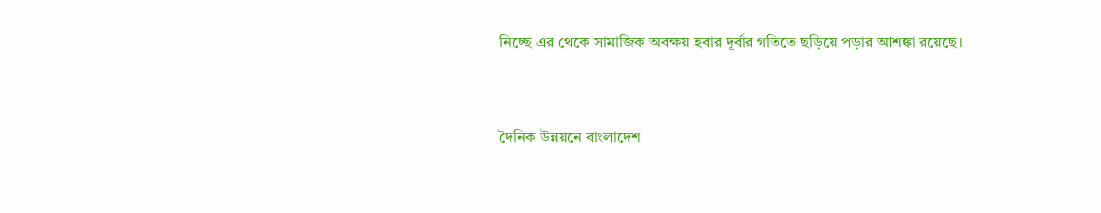নিচ্ছে এর থেকে সামাজিক অবক্ষয় হবার দূর্বার গতিতে ছড়িয়ে পড়ার আশঙ্কা রয়েছে।


দৈনিক উন্নয়নে বাংলাদেশ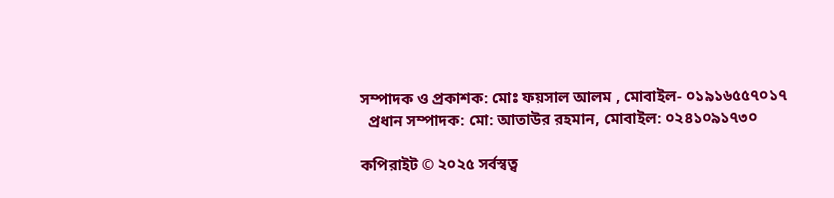সম্পাদক ও প্রকাশক: মোঃ ফয়সাল আলম , মোবাইল- ০১৯১৬৫৫৭০১৭
  প্রধান সম্পাদক: মো: আতাউর রহমান, মোবাইল: ০২৪১০৯১৭৩০

কপিরাইট © ২০২৫ সর্বস্বত্ব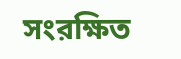সংরক্ষিত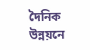দৈনিক উন্নয়নে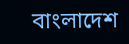বাংলাদেশ